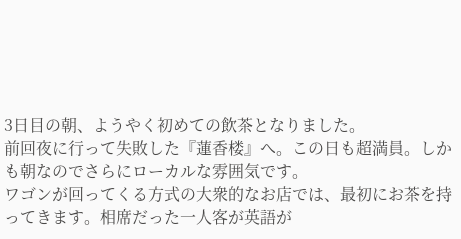3日目の朝、ようやく初めての飲茶となりました。
前回夜に行って失敗した『蓮香楼』へ。この日も超満員。しかも朝なのでさらにローカルな雰囲気です。
ワゴンが回ってくる方式の大衆的なお店では、最初にお茶を持ってきます。相席だった一人客が英語が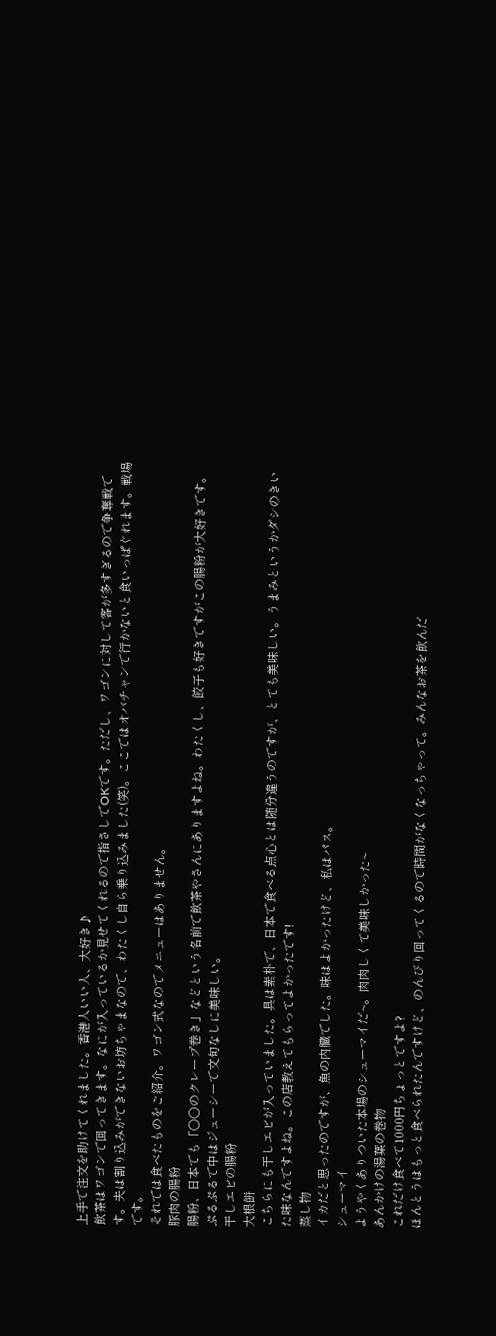上手で注文を助けてくれました。香港人いい人、大好き♪
飲茶はワゴンで回ってきます。なにが入っているか見せてくれるので指さしでOKです。ただし、ワゴンに対して客が多すぎるので争奪戦です。夫は割り込みができないお坊ちゃまなので、わたくし自ら乗り込みました(笑)。ここではオバチャンで行かないと食いっぱぐれます。戦場です。
それでは食べたものをご紹介。ワゴン式なのでメニューはありません。
豚肉の腸粉
腸粉、日本でも「○○のクレープ巻き」などという名前で飲茶やさんにありますよね。わたくし、餃子も好きですがこの腸粉が大好きです。ぷるぷるで中はジューシーで文句なしに美味しい。
干しエビの腸粉
大根餅
こちらにも干しエビが入っていました。具は素朴で、日本で食べる点心とは随分違うのですが、とても美味しい。うまみというかダシのきいた味なんですよね。この店教えてもらってよかったです!
蒸し物
イカだと思ったのですが、魚の内臓でした。味はよかったけど、私はパス。
シューマイ
ようやくありついた本場のシューマイだ~。肉肉しくて美味しかった~
あんかけの湯葉の巻物
これだけ食べて1000円ちょっとですよ?
ほんとうはもっと食べられたんですけど、のんびり回ってくるので時間がなくなっちゃって。みんなお茶を飲んだ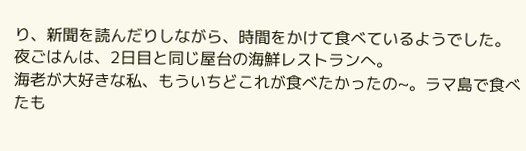り、新聞を読んだりしながら、時間をかけて食べているようでした。
夜ごはんは、2日目と同じ屋台の海鮮レストランへ。
海老が大好きな私、もういちどこれが食べたかったの~。ラマ島で食べたも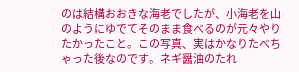のは結構おおきな海老でしたが、小海老を山のようにゆでてそのまま食べるのが元々やりたかったこと。この写真、実はかなりたべちゃった後なのです。ネギ醤油のたれ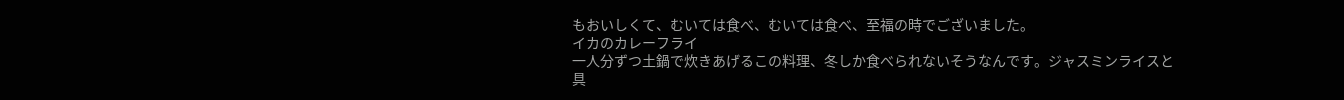もおいしくて、むいては食べ、むいては食べ、至福の時でございました。
イカのカレーフライ
一人分ずつ土鍋で炊きあげるこの料理、冬しか食べられないそうなんです。ジャスミンライスと具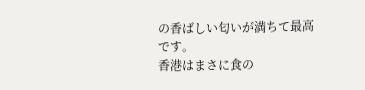の香ばしい匂いが満ちて最高です。
香港はまさに食の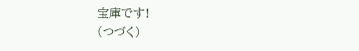宝庫です!
(つづく)